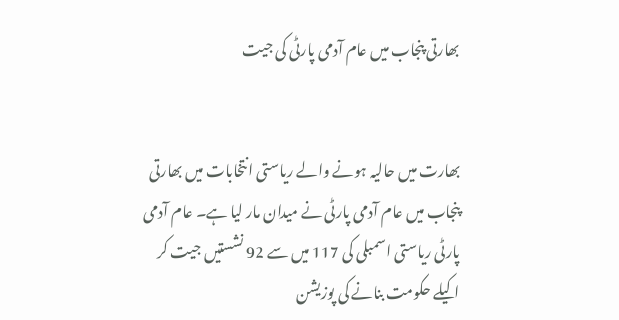بھارتی پنجاب میں عام آدمی پارٹی کی جیت


بھارت میں حالیہ ہونے والے ریاستی انتخابات میں بھارتی پنجاب میں عام آدمی پارٹی نے میدان مار لیا ہے۔ عام آدمی پارٹی ریاستی اسمبلی کی 117 میں سے 92 نشستیں جیت کر اکیلے حکومت بنانے کی پوزیشن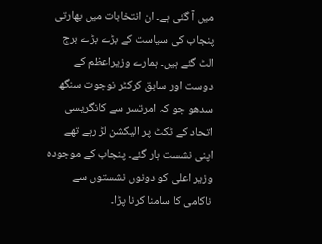میں آ گئی ہے۔ ان انتخابات میں بھارتی پنجاب کی سیاست کے بڑے بڑے برج الٹ گئے ہیں۔ ہمارے وزیراعظم کے دوست اور سابق کرکٹر نوجوت سنگھ سدھو جو کہ امرتسر سے کانگریسی اتحاد کے ٹکٹ پر الیکشن لڑ رہے تھے اپنی نشست ہار گئے۔ پنجاب کے موجودہ وزیر اعلی کو دونوں نشستوں سے ناکامی کا سامنا کرنا پڑا۔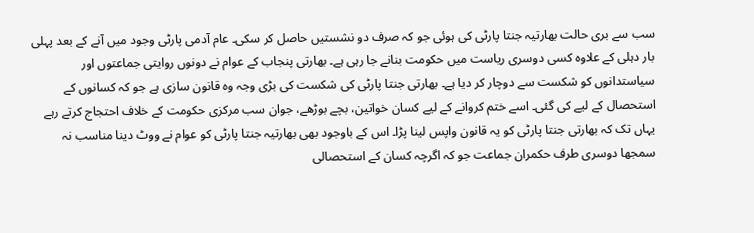سب سے بری حالت بھارتیہ جنتا پارٹی کی ہوئی جو کہ صرف دو نشستیں حاصل کر سکی۔ عام آدمی پارٹی وجود میں آنے کے بعد پہلی بار دہلی کے علاوہ کسی دوسری ریاست میں حکومت بنانے جا رہی ہے۔ بھارتی پنجاب کے عوام نے دونوں روایتی جماعتوں اور سیاستدانوں کو شکست سے دوچار کر دیا ہے۔ بھارتی جنتا پارٹی کی شکست کی بڑی وجہ وہ قانون سازی ہے جو کہ کسانوں کے استحصال کے لیے کی گئی۔ اسے ختم کروانے کے لیے کسان خواتین، بچے بوڑھے، جوان سب مرکزی حکومت کے خلاف احتجاج کرتے رہے یہاں تک کہ بھارتی جنتا پارٹی کو یہ قانون واپس لینا پڑا۔ اس کے باوجود بھی بھارتیہ جنتا پارٹی کو عوام نے ووٹ دینا مناسب نہ سمجھا دوسری طرف حکمران جماعت جو کہ اگرچہ کسان کے استحصالی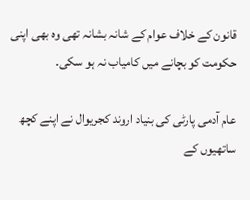قانون کے خلاف عوام کے شانہ بشانہ تھی وہ بھی اپنی حکومت کو بچانے میں کامیاب نہ ہو سکی۔

عام آدمی پارٹی کی بنیاد اروند کجریوال نے اپنے کچھ ساتھیوں کے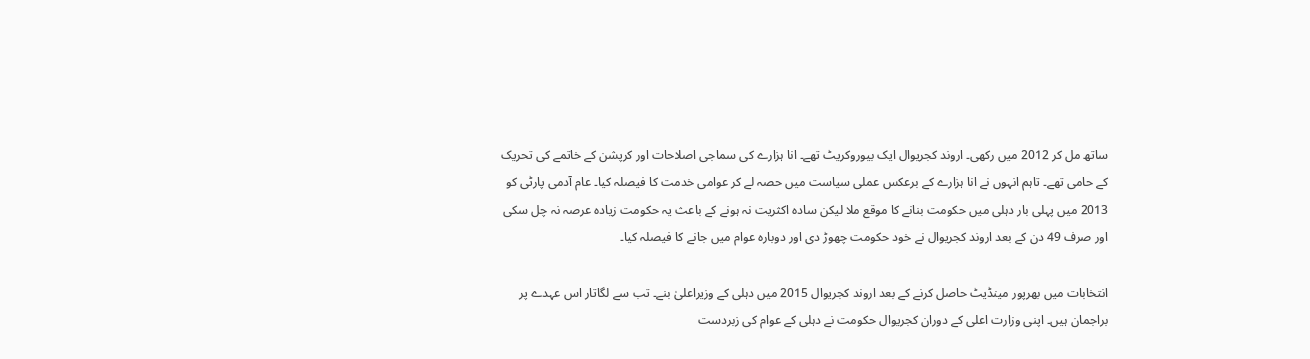ساتھ مل کر 2012 میں رکھی۔ اروند کجریوال ایک بیوروکریٹ تھے۔ انا ہزارے کی سماجی اصلاحات اور کرپشن کے خاتمے کی تحریک کے حامی تھے۔ تاہم انہوں نے انا ہزارے کے برعکس عملی سیاست میں حصہ لے کر عوامی خدمت کا فیصلہ کیا۔ عام آدمی پارٹی کو 2013 میں پہلی بار دہلی میں حکومت بنانے کا موقع ملا لیکن سادہ اکثریت نہ ہونے کے باعث یہ حکومت زیادہ عرصہ نہ چل سکی اور صرف 49 دن کے بعد اروند کجریوال نے خود حکومت چھوڑ دی اور دوبارہ عوام میں جانے کا فیصلہ کیا۔

انتخابات میں بھرپور مینڈیٹ حاصل کرنے کے بعد اروند کجریوال 2015 میں دہلی کے وزیراعلیٰ بنے۔ تب سے لگاتار اس عہدے پر براجمان ہیں۔ اپنی وزارت اعلی کے دوران کجریوال حکومت نے دہلی کے عوام کی زبردست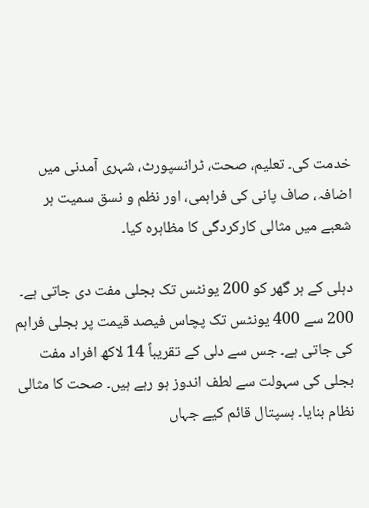خدمت کی۔ تعلیم، صحت، ٹرانسپورٹ، شہری آمدنی میں اضافہ، صاف پانی کی فراہمی، اور نظم و نسق سمیت ہر شعبے میں مثالی کارکردگی کا مظاہرہ کیا۔

دہلی کے ہر گھر کو 200 یونٹس تک بجلی مفت دی جاتی ہے۔ 200 سے 400 یونٹس تک پچاس فیصد قیمت پر بجلی فراہم کی جاتی ہے۔ جس سے دلی کے تقریباً 14 لاکھ افراد مفت بجلی کی سہولت سے لطف اندوز ہو رہے ہیں۔ صحت کا مثالی نظام بنایا۔ ہسپتال قائم کیے جہاں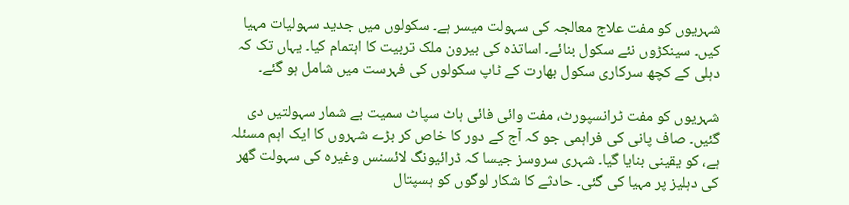شہریوں کو مفت علاج معالجہ کی سہولت میسر ہے۔ سکولوں میں جدید سہولیات مہیا کیں۔ سینکڑوں نئے سکول بنائے۔ اساتذہ کی بیرون ملک تربیت کا اہتمام کیا۔ یہاں تک کہ دہلی کے کچھ سرکاری سکول بھارت کے ٹاپ سکولوں کی فہرست میں شامل ہو گئے۔

شہریوں کو مفت ٹرانسپورٹ، مفت وائی فائی ہاٹ سپاٹ سمیت بے شمار سہولتیں دی گئیں۔ صاف پانی کی فراہمی جو کہ آج کے دور کا خاص کر بڑے شہروں کا ایک اہم مسئلہ ہے، کو یقینی بنایا گیا۔ شہری سروسز جیسا کہ ڈرائیونگ لائسنس وغیرہ کی سہولت گھر کی دہلیز پر مہیا کی گئی۔ حادثے کا شکار لوگوں کو ہسپتال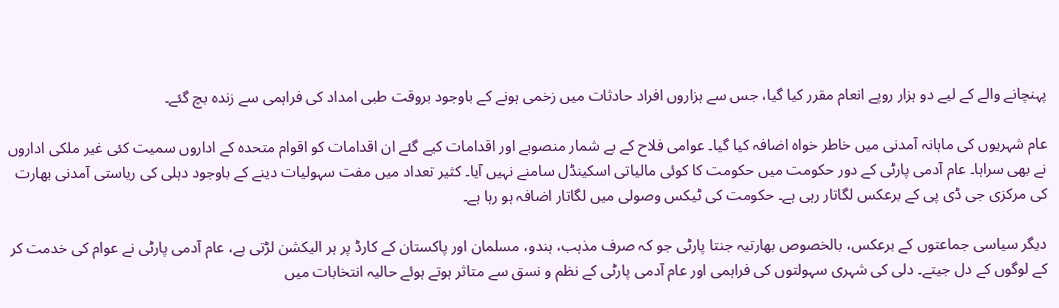پہنچانے والے کے لیے دو ہزار روپے انعام مقرر کیا گیا، جس سے ہزاروں افراد حادثات میں زخمی ہونے کے باوجود بروقت طبی امداد کی فراہمی سے زندہ بچ گئے۔

عام شہریوں کی ماہانہ آمدنی میں خاطر خواہ اضافہ کیا گیا۔ عوامی فلاح کے بے شمار منصوبے اور اقدامات کیے گئے ان اقدامات کو اقوام متحدہ کے اداروں سمیت کئی غیر ملکی اداروں نے بھی سراہا۔ عام آدمی پارٹی کے دور حکومت میں حکومت کا کوئی مالیاتی اسکینڈل سامنے نہیں آیا۔ کثیر تعداد میں مفت سہولیات دینے کے باوجود دہلی کی ریاستی آمدنی بھارت کی مرکزی جی ڈی پی کے برعکس لگاتار رہی ہے۔ حکومت کی ٹیکس وصولی میں لگاتار اضافہ ہو رہا ہے۔

دیگر سیاسی جماعتوں کے برعکس، بالخصوص بھارتیہ جنتا پارٹی جو کہ صرف مذہب، ہندو، مسلمان اور پاکستان کے کارڈ پر ہر الیکشن لڑتی ہے، عام آدمی پارٹی نے عوام کی خدمت کر کے لوگوں کے دل جیتے۔ دلی کی شہری سہولتوں کی فراہمی اور عام آدمی پارٹی کے نظم و نسق سے متاثر ہوتے ہوئے حالیہ انتخابات میں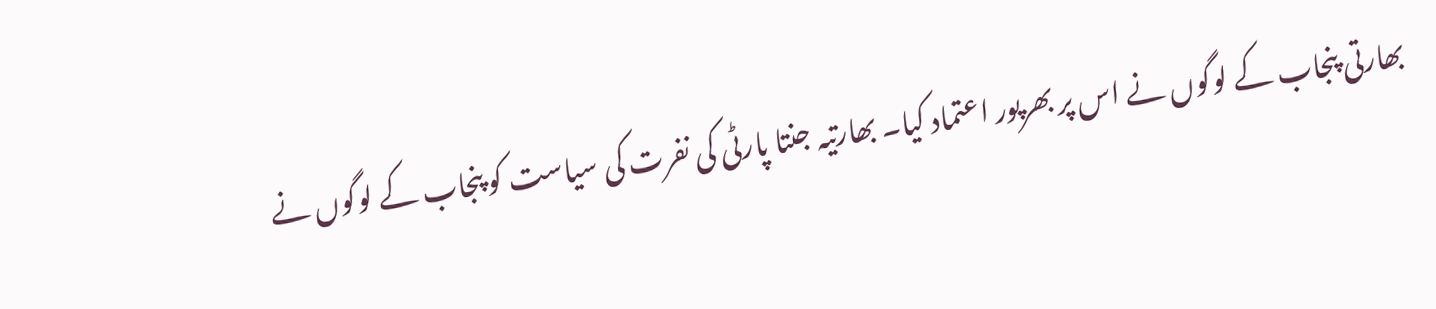بھارتی پنجاب کے لوگوں نے اس پر بھرپور اعتماد کیا۔ بھارتیہ جنتا پارٹی کی نفرت کی سیاست کو پنجاب کے لوگوں نے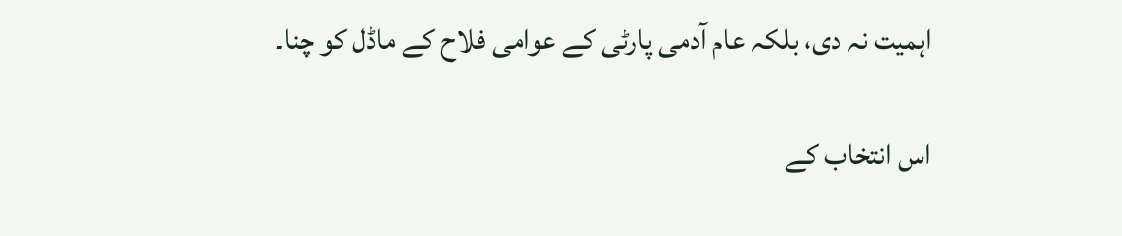اہمیت نہ دی، بلکہ عام آدمی پارٹی کے عوامی فلاح کے ماڈل کو چنا۔

اس انتخاب کے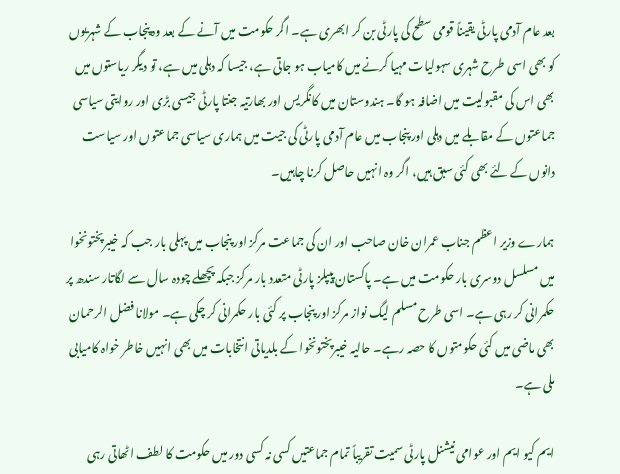بعد عام آدمی پارٹی یقیناً قومی سطح کی پارٹی بن کر ابھری ہے۔ اگر حکومت میں آنے کے بعد وہ پنجاب کے شہریوں کو بھی اسی طرح شہری سہولیات مہیا کرنے میں کامیاب ہو جاتی ہے، جیسا کہ دہلی میں ہے، تو دیگر ریاستوں میں بھی اس کی مقبولیت میں اضافہ ہو گا۔ ہندوستان میں کانگریس اور بھارتیہ جنتا پارٹی جیسی بڑی اور روایتی سیاسی جماعتوں کے مقابلے میں دہلی اور پنجاب میں عام آدمی پارٹی کی جیت میں ہماری سیاسی جماعتوں اور سیاست دانوں کے لئے بھی کئی سبق ہیں، اگر وہ انہیں حاصل کرنا چاہیں۔

ہمارے وزیر اعظم جناب عمران خان صاحب اور ان کی جماعت مرکز اور پنجاب میں پہلی بار جب کہ خیبرپختونخوا میں مسلسل دوسری بار حکومت میں ہے۔ پاکستان پیپلز پارٹی متعدد بار مرکز جبکہ پچھلے چودہ سال سے لگاتار سندھ پر حکمرانی کر رہی ہے۔ اسی طرح مسلم لیگ نواز مرکز اور پنجاب پر کئی بار حکمرانی کر چکی ہے۔ مولانا فضل الرحمان بھی ماضی میں کئی حکومتوں کا حصہ رہے۔ حالیہ خیبرپختونخوا کے بلدیاتی انتخابات میں بھی انہیں خاطر خواہ کامیابی ملی ہے۔

ایم کیو ایم اور عوامی نیشنل پارٹی سمیت تقریباً تمام جماعتیں کسی نہ کسی دور میں حکومت کا لطف اٹھاتی رہی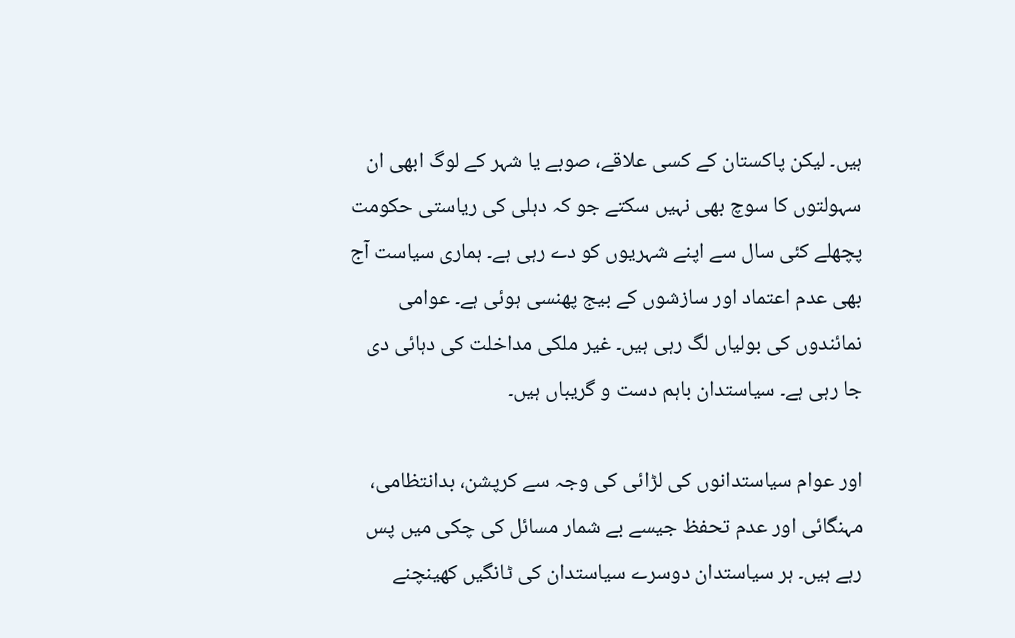ہیں۔ لیکن پاکستان کے کسی علاقے، صوبے یا شہر کے لوگ ابھی ان سہولتوں کا سوچ بھی نہیں سکتے جو کہ دہلی کی ریاستی حکومت پچھلے کئی سال سے اپنے شہریوں کو دے رہی ہے۔ ہماری سیاست آج بھی عدم اعتماد اور سازشوں کے بیج پھنسی ہوئی ہے۔ عوامی نمائندوں کی بولیاں لگ رہی ہیں۔ غیر ملکی مداخلت کی دہائی دی جا رہی ہے۔ سیاستدان باہم دست و گریباں ہیں۔

اور عوام سیاستدانوں کی لڑائی کی وجہ سے کرپشن، بدانتظامی، مہنگائی اور عدم تحفظ جیسے بے شمار مسائل کی چکی میں پس رہے ہیں۔ ہر سیاستدان دوسرے سیاستدان کی ٹانگیں کھینچنے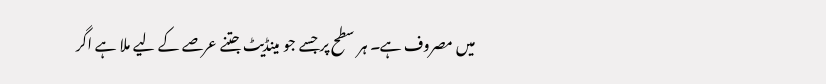میں مصروف ہے۔ ہر سطح پر جسے جو مینڈیٹ جتنے عرصے کے لیے ملا ہے اگر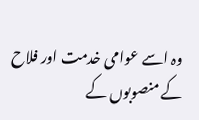وہ اسے عوامی خدمت اور فلاح کے منصوبوں کے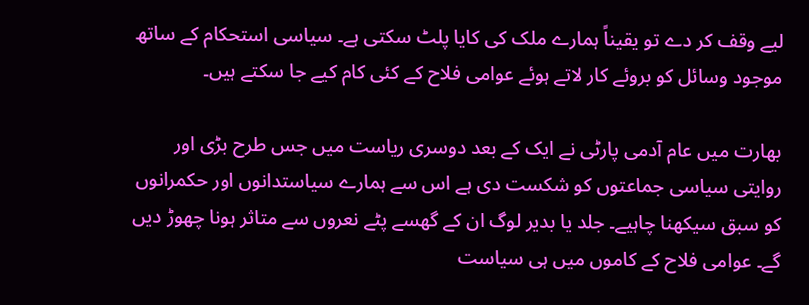لیے وقف کر دے تو یقیناً ہمارے ملک کی کایا پلٹ سکتی ہے۔ سیاسی استحکام کے ساتھ موجود وسائل کو بروئے کار لاتے ہوئے عوامی فلاح کے کئی کام کیے جا سکتے ہیں۔

بھارت میں عام آدمی پارٹی نے ایک کے بعد دوسری ریاست میں جس طرح بڑی اور روایتی سیاسی جماعتوں کو شکست دی ہے اس سے ہمارے سیاستدانوں اور حکمرانوں کو سبق سیکھنا چاہیے۔ جلد یا بدیر لوگ ان کے گھسے پٹے نعروں سے متاثر ہونا چھوڑ دیں گے۔ عوامی فلاح کے کاموں میں ہی سیاست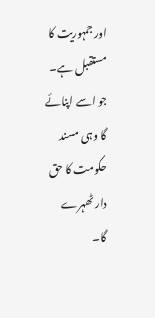اور جمہوریت کا مستقبل ہے۔ جو اسے اپنائے گا وہی مسند حکومت کا حق دار ٹھہرے گا۔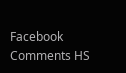Facebook Comments HS